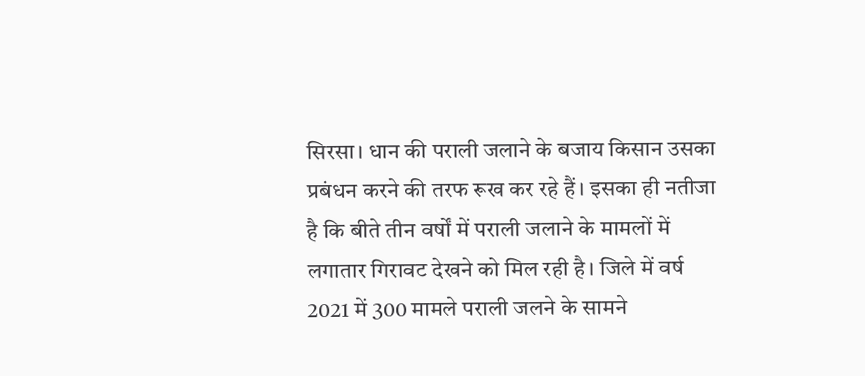सिरसा। धान की पराली जलाने के बजाय किसान उसका प्रबंधन करने की तरफ रूख कर रहे हैं। इसका ही नतीजा है कि बीते तीन वर्षों में पराली जलाने के मामलों में लगातार गिरावट देखने को मिल रही है। जिले में वर्ष 2021 में 300 मामले पराली जलने के सामने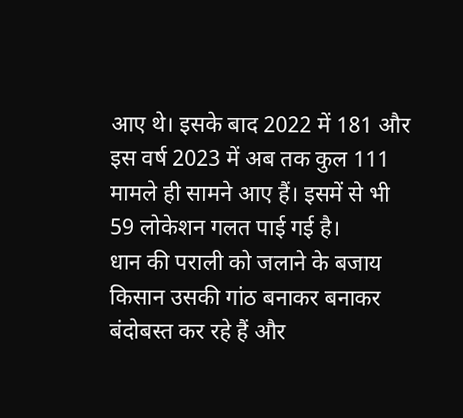आए थे। इसके बाद 2022 में 181 और इस वर्ष 2023 में अब तक कुल 111 मामले ही सामने आए हैं। इसमें से भी 59 लोकेशन गलत पाई गई है।
धान की पराली को जलाने के बजाय किसान उसकी गांठ बनाकर बनाकर बंदोबस्त कर रहे हैं और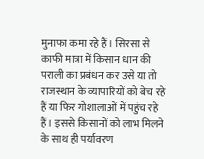मुनाफा कमा रहे हैं। सिरसा से काफी मात्रा में किसान धान की पराली का प्रबंधन कर उसे या तो राजस्थान के व्यापारियों को बेच रहे हैं या फिर गोशालाओं में पहुंच रहे हैं। इससे किसानों को लाभ मिलने के साथ ही पर्यावरण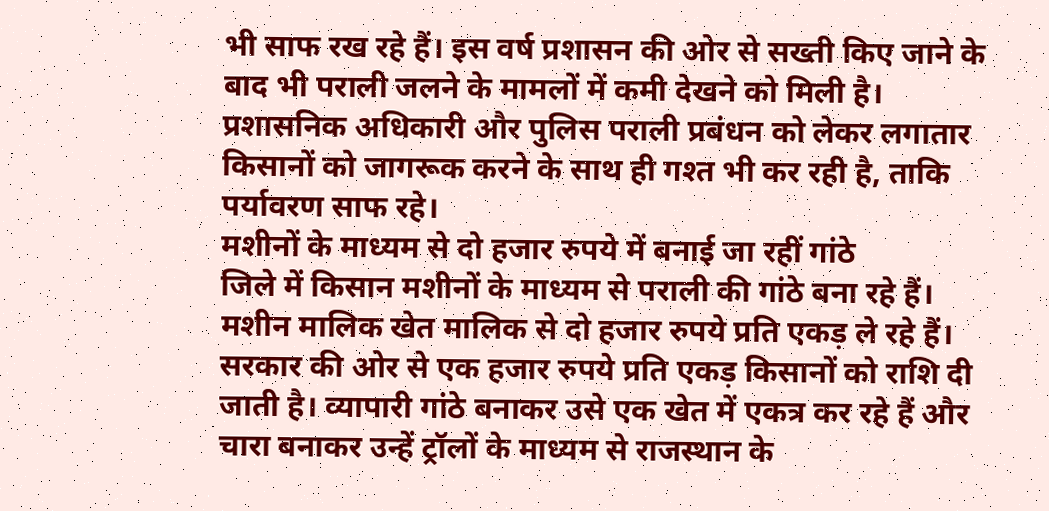भी साफ रख रहे हैं। इस वर्ष प्रशासन की ओर से सख्ती किए जाने के बाद भी पराली जलने के मामलों में कमी देखने को मिली है। प्रशासनिक अधिकारी और पुलिस पराली प्रबंधन को लेकर लगातार किसानों को जागरूक करने के साथ ही गश्त भी कर रही है, ताकि पर्यावरण साफ रहे।
मशीनों के माध्यम से दो हजार रुपये में बनाई जा रहीं गांठे
जिले में किसान मशीनों के माध्यम से पराली की गांठे बना रहे हैं। मशीन मालिक खेत मालिक से दो हजार रुपये प्रति एकड़ ले रहे हैं। सरकार की ओर से एक हजार रुपये प्रति एकड़ किसानों को राशि दी जाती है। व्यापारी गांठे बनाकर उसे एक खेत में एकत्र कर रहे हैं और चारा बनाकर उन्हें ट्रॉलों के माध्यम से राजस्थान के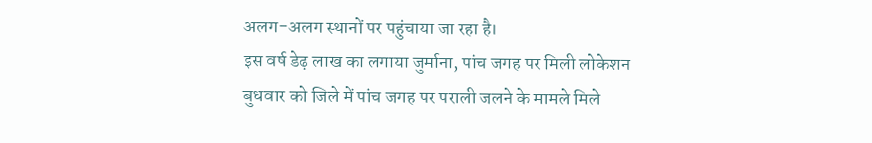अलग-अलग स्थानों पर पहुंचाया जा रहा है।
इस वर्ष डेढ़ लाख का लगाया जुर्माना, पांच जगह पर मिली लोकेशन
बुधवार को जिले में पांच जगह पर पराली जलने के मामले मिले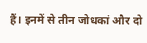हैं। इनमें से तीन जोधकां और दो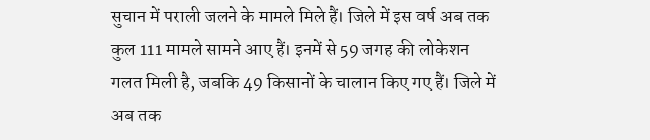सुचान में पराली जलने के मामले मिले हैं। जिले में इस वर्ष अब तक कुल 111 मामले सामने आए हैं। इनमें से 59 जगह की लोकेशन गलत मिली है, जबकि 49 किसानों के चालान किए गए हैं। जिले में अब तक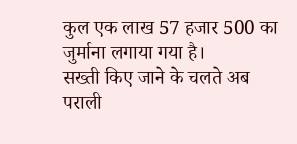कुल एक लाख 57 हजार 500 का जुर्माना लगाया गया है।
सख्ती किए जाने के चलते अब पराली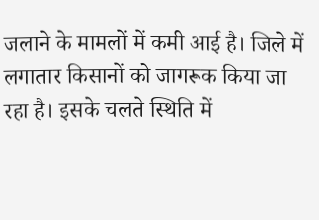जलाने के मामलों में कमी आई है। जिले में लगातार किसानों को जागरूक किया जा रहा है। इसके चलते स्थिति में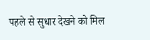पहले से सुधार देखने को मिल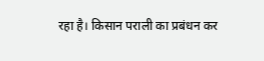रहा है। किसान पराली का प्रबंधन कर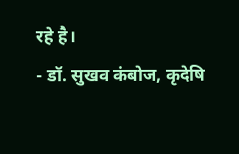रहे है।
- डॉ. सुखव कंबोज, कृदेषि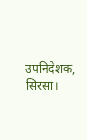उपनिदेशक, सिरसा।